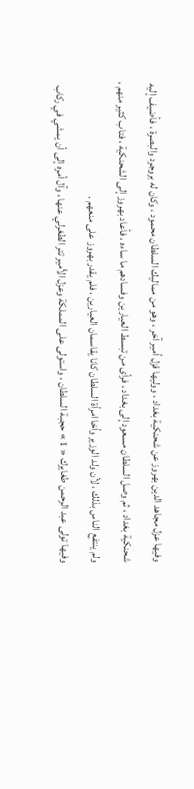وفيها عزل مجاهد الدين بهروز عن شحنكية بغداد ، ووليها قزل أمير آخر ، وهو من مماليك السلطان محمود ، وكان له بروجرد والبصرة ، فأضيف إليه شحنكية بغداد ، ثم وصل السلطان مسعود إلى بغداد ، فرأى من تبسط العيارين وفسادهم ما ساءه ، فأعاد بهروز إلى الشحنكية ، فتاب كثير منهم ، ولم ينتفع الناس بذلك ، لأن ولد الوزير وأخا امرأة السلطان كانا يقاسمان العيارين ، فلم يقدر بهروز على منعهم .
وفيها تولى عبد الرحمن طغايرك « 1 » حجبة السلطان ، واستولى على المملكة وعزل الأمير تتر الطغرلي عنها ، وآل أمره إلى أن يمشي في ركاب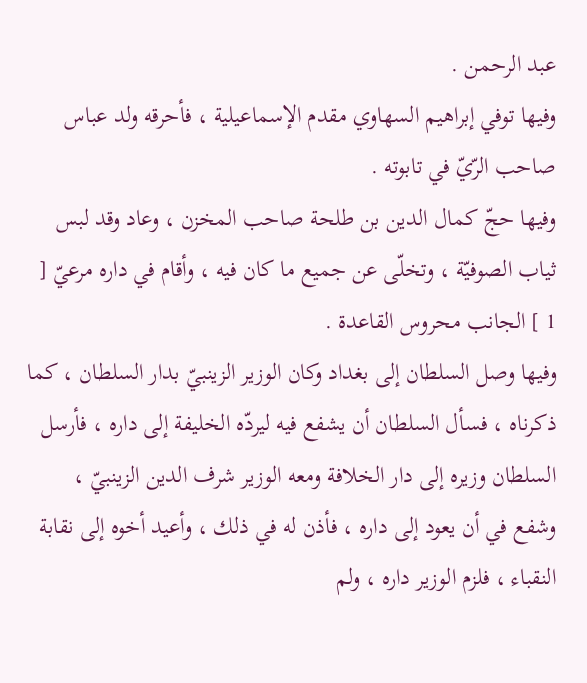عبد الرحمن .
وفيها توفي إبراهيم السهاوي مقدم الإسماعيلية ، فأحرقه ولد عباس صاحب الرّيّ في تابوته .
وفيها حجّ كمال الدين بن طلحة صاحب المخزن ، وعاد وقد لبس ثياب الصوفيّة ، وتخلّى عن جميع ما كان فيه ، وأقام في داره مرعيّ [ 1 ] الجانب محروس القاعدة .
وفيها وصل السلطان إلى بغداد وكان الوزير الزينبيّ بدار السلطان ، كما ذكرناه ، فسأل السلطان أن يشفع فيه ليردّه الخليفة إلى داره ، فأرسل السلطان وزيره إلى دار الخلافة ومعه الوزير شرف الدين الزينبيّ ، وشفع في أن يعود إلى داره ، فأذن له في ذلك ، وأعيد أخوه إلى نقابة النقباء ، فلزم الوزير داره ، ولم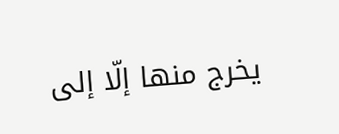يخرج منها إلّا إلى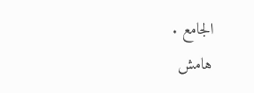الجامع .
هامش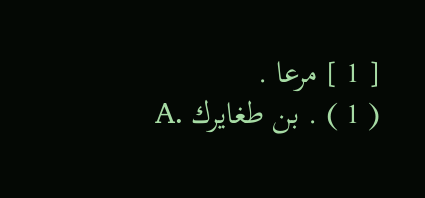[ 1 ] مرعا .
( 1 ) . بن طغايرك .A